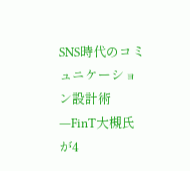SNS時代のコミュニケーション設計術―FinT大槻氏が4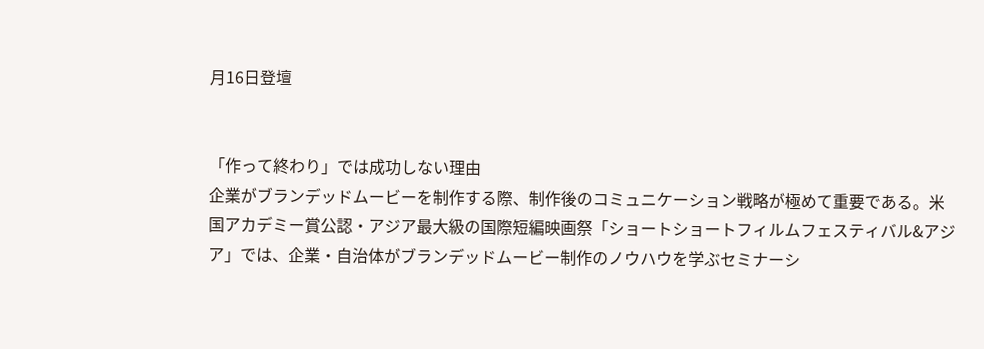月16日登壇


「作って終わり」では成功しない理由
企業がブランデッドムービーを制作する際、制作後のコミュニケーション戦略が極めて重要である。米国アカデミー賞公認・アジア最大級の国際短編映画祭「ショートショートフィルムフェスティバル&アジア」では、企業・自治体がブランデッドムービー制作のノウハウを学ぶセミナーシ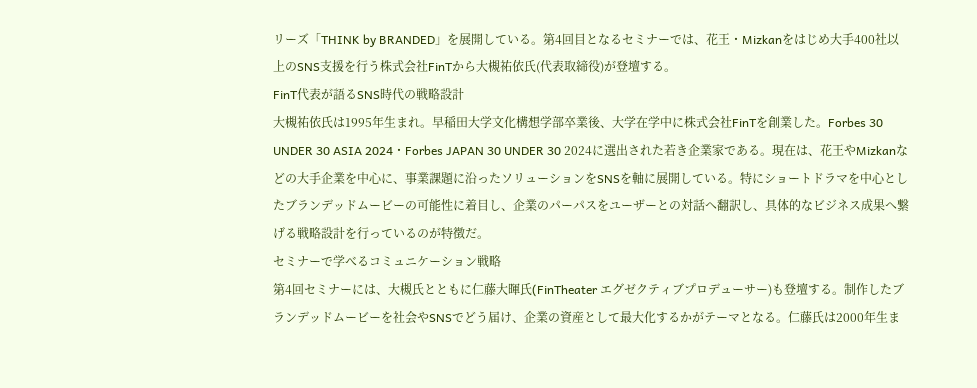リーズ「THINK by BRANDED」を展開している。第4回目となるセミナーでは、花王・Mizkanをはじめ大手400社以上のSNS支援を行う株式会社FinTから大槻祐依氏(代表取締役)が登壇する。
FinT代表が語るSNS時代の戦略設計
大槻祐依氏は1995年生まれ。早稲田大学文化構想学部卒業後、大学在学中に株式会社FinTを創業した。Forbes 30 UNDER 30 ASIA 2024・Forbes JAPAN 30 UNDER 30 2024に選出された若き企業家である。現在は、花王やMizkanなどの大手企業を中心に、事業課題に沿ったソリューションをSNSを軸に展開している。特にショートドラマを中心としたブランデッドムービーの可能性に着目し、企業のパーパスをユーザーとの対話へ翻訳し、具体的なビジネス成果へ繋げる戦略設計を行っているのが特徴だ。
セミナーで学べるコミュニケーション戦略
第4回セミナーには、大槻氏とともに仁藤大暉氏(FinTheater エグゼクティブプロデューサー)も登壇する。制作したブランデッドムービーを社会やSNSでどう届け、企業の資産として最大化するかがテーマとなる。仁藤氏は2000年生ま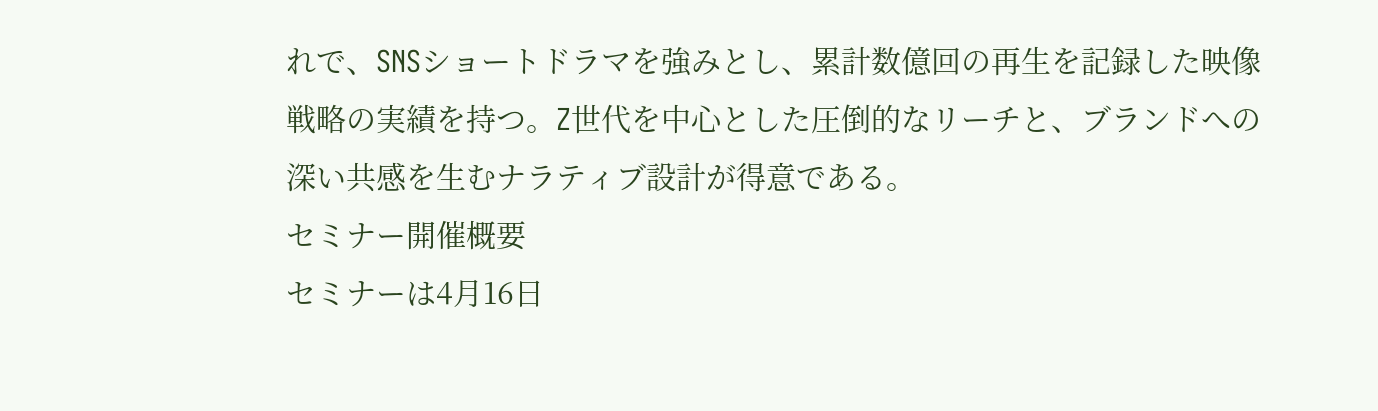れで、SNSショートドラマを強みとし、累計数億回の再生を記録した映像戦略の実績を持つ。Z世代を中心とした圧倒的なリーチと、ブランドへの深い共感を生むナラティブ設計が得意である。
セミナー開催概要
セミナーは4月16日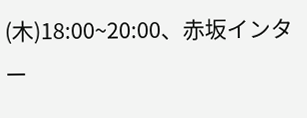(木)18:00~20:00、赤坂インター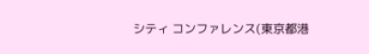シティ コンファレンス(東京都港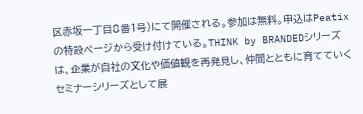区赤坂一丁目8番1号)にて開催される。参加は無料。申込はPeatixの特設ページから受け付けている。THINK by BRANDEDシリーズは、企業が自社の文化や価値観を再発見し、仲間とともに育てていくセミナーシリーズとして展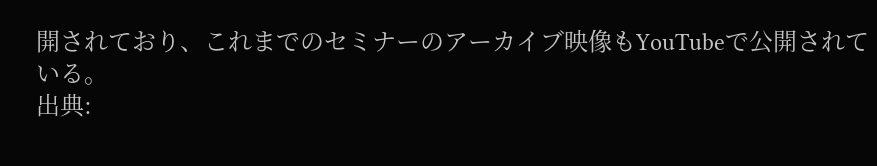開されており、これまでのセミナーのアーカイブ映像もYouTubeで公開されている。
出典: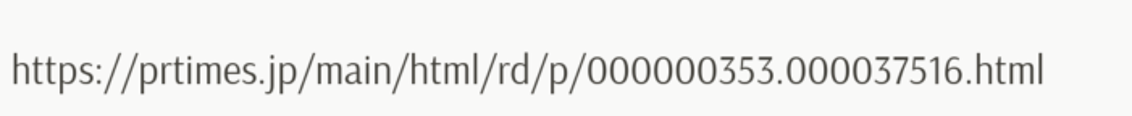https://prtimes.jp/main/html/rd/p/000000353.000037516.html